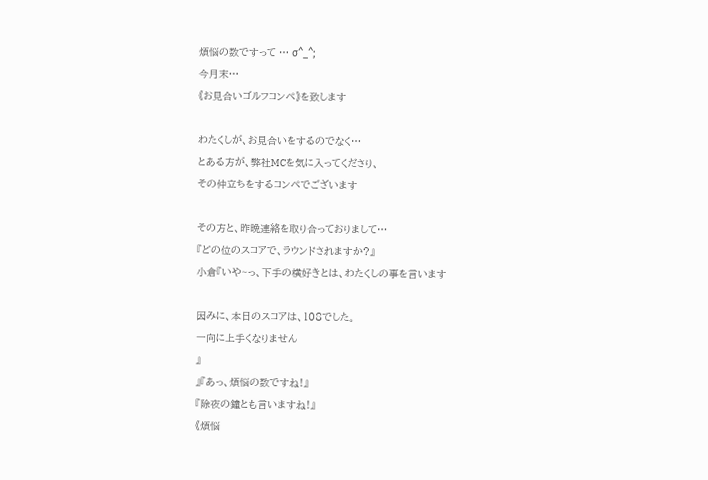煩悩の数ですって … σ^_^;
今月末…
《お見合いゴルフコンペ》を致します

わたくしが、お見合いをするのでなく…
とある方が、弊社MCを気に入ってくださり、
その仲立ちをするコンペでございます

その方と、昨晩連絡を取り合っておりまして…
『どの位のスコアで、ラウンドされますか?』
小倉『いや~っ、下手の横好きとは、わたくしの事を言います

因みに、本日のスコアは、108でした。
一向に上手くなりません
』
』『あっ、煩悩の数ですね!』
『除夜の鐘とも言いますね!』
《煩悩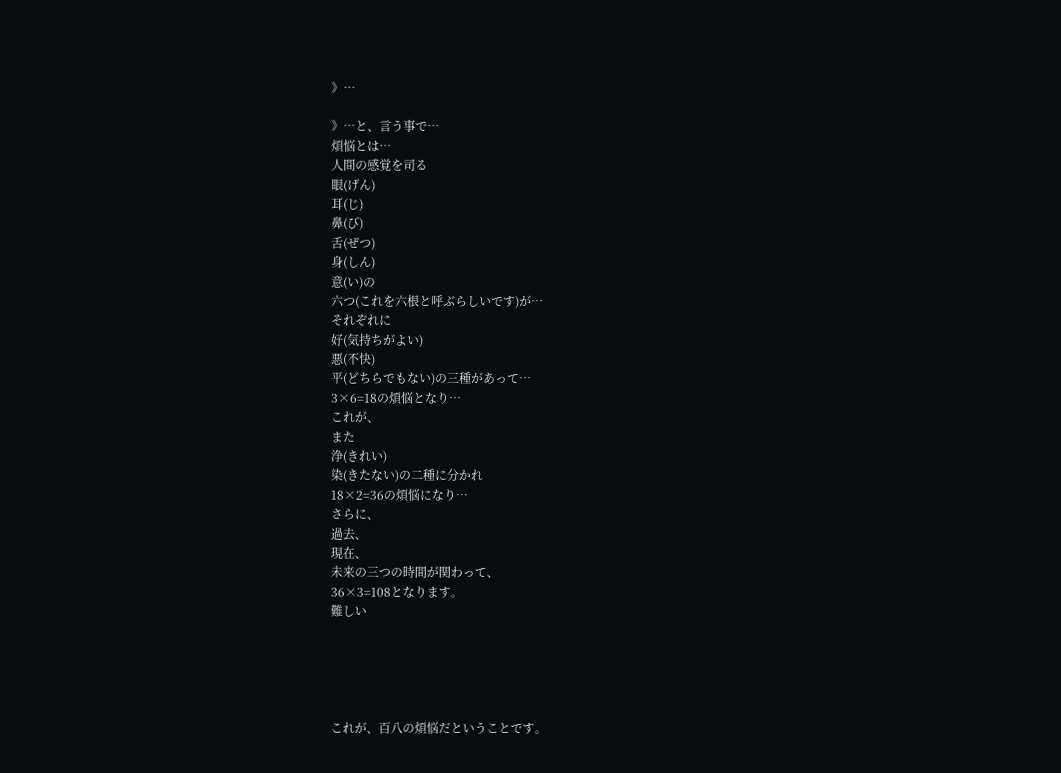》…

》…と、言う事で…
煩悩とは…
人間の感覚を司る
眼(げん)
耳(じ)
鼻(び)
舌(ぜつ)
身(しん)
意(い)の
六つ(これを六根と呼ぶらしいです)が…
それぞれに
好(気持ちがよい)
悪(不快)
平(どちらでもない)の三種があって…
3×6=18の煩悩となり…
これが、
また
浄(きれい)
染(きたない)の二種に分かれ
18×2=36の煩悩になり…
さらに、
過去、
現在、
未来の三つの時間が関わって、
36×3=108となります。
難しい





これが、百八の煩悩だということです。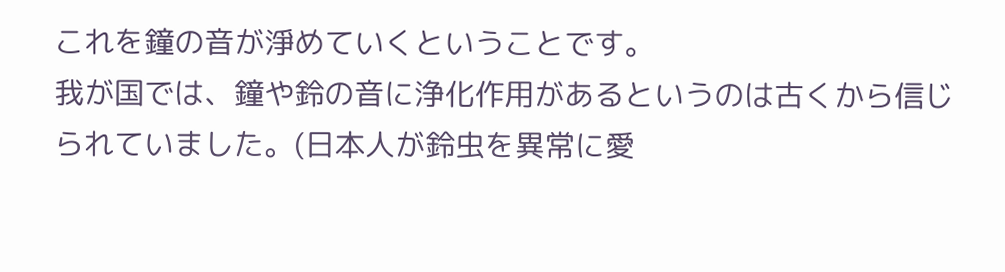これを鐘の音が淨めていくということです。
我が国では、鐘や鈴の音に浄化作用があるというのは古くから信じられていました。(日本人が鈴虫を異常に愛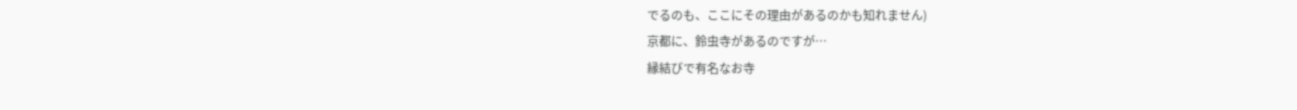でるのも、ここにその理由があるのかも知れません)
京都に、鈴虫寺があるのですが…
縁結びで有名なお寺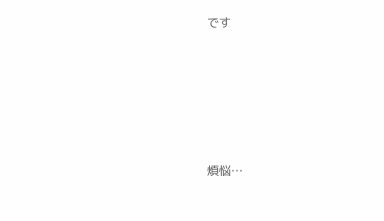です





煩悩…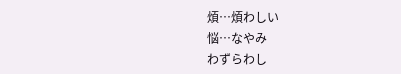煩…煩わしい
悩…なやみ
わずらわし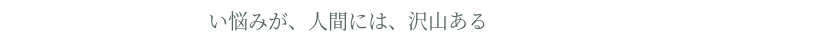い悩みが、人間には、沢山ある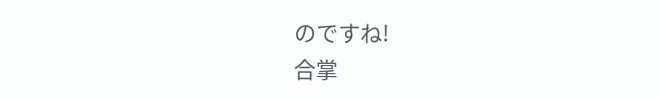のですね!
合掌